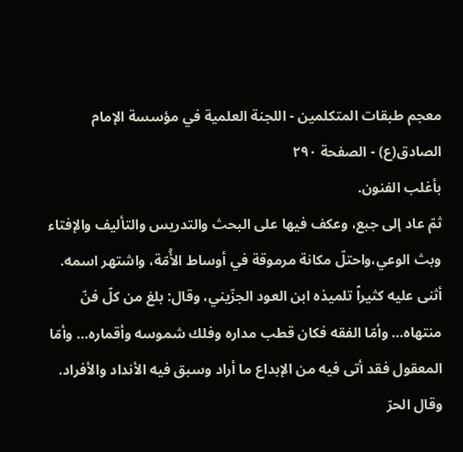معجم طبقات المتكلمين - اللجنة العلمية في مؤسسة الإمام الصادق(ع) - الصفحة ٢٩٠
بأغلب الفنون.
ثمّ عاد إلى جبع، وعكف فيها على البحث والتدريس والتأليف والإفتاء وبث الوعي،واحتلّ مكانة مرموقة في أوساط الأُمّة، واشتهر اسمه.
أثنى عليه كثيراً تلميذه ابن العود الجزّيني، وقال: بلغ من كلّ فنّ منتهاه... وأمّا الفقه فكان قطب مداره وفلك شموسه وأقماره... وأمّا المعقول فقد أتى فيه من الإبداع ما أراد وسبق فيه الأنداد والأفراد.
وقال الحرّ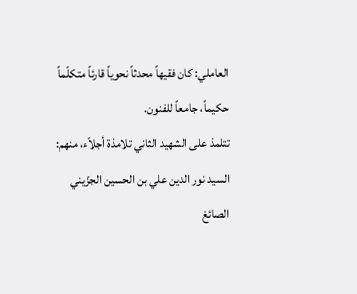العاملي: كان فقيهاً محدثاً نحوياً قارئاً متكلّماً حكيماً، جامعاً للفنون.
تتلمذ على الشهيد الثاني تلامذة أجلاّء، منهم: السيد نور الدين علي بن الحسين الجزّيني الصائغ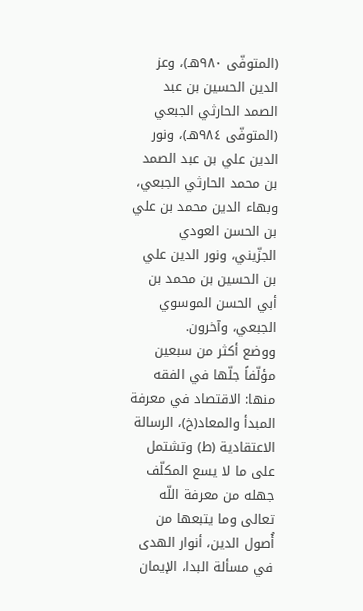(المتوفّى ٩٨٠هـ)، وعز الدين الحسين بن عبد الصمد الحارثي الجبعي (المتوفّى ٩٨٤هـ)، ونور الدين علي بن عبد الصمد بن محمد الحارثي الجبعي، وبهاء الدين محمد بن علي بن الحسن العودي الجزّيني، ونور الدين علي بن الحسين بن محمد بن أبي الحسن الموسوي الجبعي، وآخرون.
ووضع أكثر من سبعين مؤلّفاً جلّها في الفقه منها: الاقتصاد في معرفة المبدأ والمعاد(خ)، الرسالة الاعتقادية (ط) وتشتمل على ما لا يسع المكلّف جهله من معرفة اللّه تعالى وما يتبعها من أُصول الدين، أنوار الهدى في مسألة البدا، الإيمان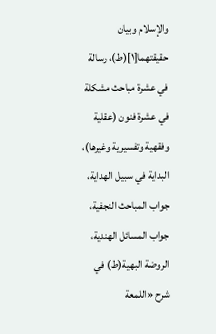والإسلام وبيان حقيقتهما[١](ط)، رسالة في عشرة مباحث مشكلة في عشرة فنون (عقلية وفقهية وتفسيرية وغيرها)، البداية في سبيل الهداية، جواب المباحث النجفية، جواب المسائل الهندية، الروضة البهية(ط) في شرح «اللمعة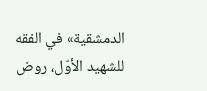الدمشقية» في الفقه للشهيد الأوّل، روض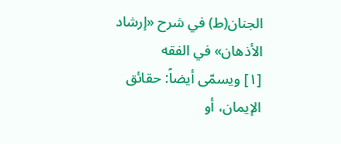الجنان(ط) في شرح «إرشاد الأذهان» في الفقه
[١] ويسمّى أيضاً: حقائق الإيمان، أو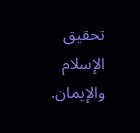تحقيق الإسلام والإيمان.